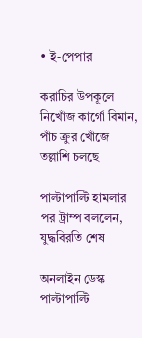• ই-পেপার

করাচির উপকূলে নিখোঁজ কার্গো বিমান, পাঁচ ক্রুর খোঁজে তল্লাশি চলছে

পাল্টাপাল্টি হামলার পর ট্রাম্প বললেন, যুদ্ধবিরতি শেষ

অনলাইন ডেস্ক
পাল্টাপাল্টি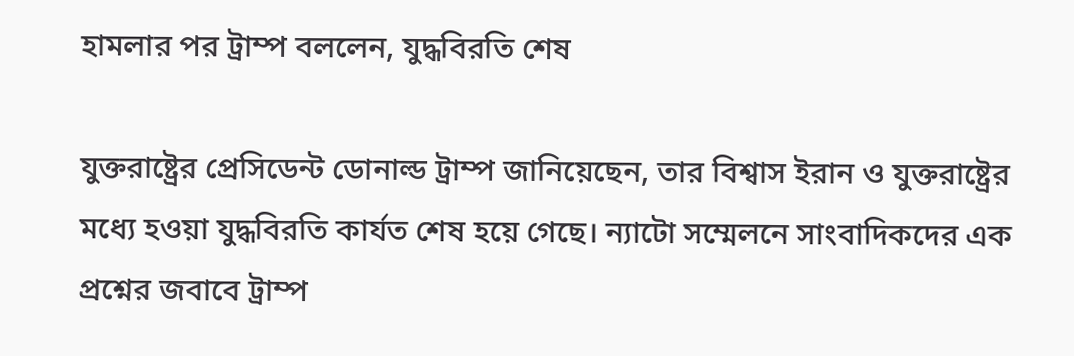হামলার পর ট্রাম্প বললেন, যুদ্ধবিরতি শেষ

যুক্তরাষ্ট্রের প্রেসিডেন্ট ডোনাল্ড ট্রাম্প জানিয়েছেন, তার বিশ্বাস ইরান ও যুক্তরাষ্ট্রের মধ্যে হওয়া যুদ্ধবিরতি কার্যত শেষ হয়ে গেছে। ন্যাটো সম্মেলনে সাংবাদিকদের এক প্রশ্নের জবাবে ট্রাম্প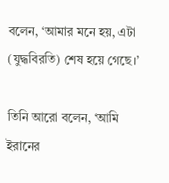বলেন, ‘আমার মনে হয়, এটা (যুদ্ধবিরতি) শেষ হয়ে গেছে।’

তিনি আরো বলেন, ‘আমি ইরানের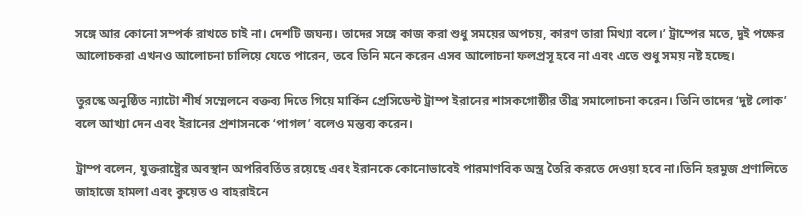সঙ্গে আর কোনো সম্পর্ক রাখতে চাই না। দেশটি জঘন্য। তাদের সঙ্গে কাজ করা শুধু সময়ের অপচয়, কারণ তারা মিথ্যা বলে।’ ট্রাম্পের মতে, দুই পক্ষের আলোচকরা এখনও আলোচনা চালিয়ে যেতে পারেন, তবে তিনি মনে করেন এসব আলোচনা ফলপ্রসূ হবে না এবং এতে শুধু সময় নষ্ট হচ্ছে।

তুরস্কে অনুষ্ঠিত ন্যাটো শীর্ষ সম্মেলনে বক্তব্য দিতে গিয়ে মার্কিন প্রেসিডেন্ট ট্রাম্প ইরানের শাসকগোষ্ঠীর তীব্র সমালোচনা করেন। তিনি তাদের ‘দুষ্ট লোক’ বলে আখ্যা দেন এবং ইরানের প্রশাসনকে ‘পাগল’ বলেও মন্তব্য করেন।

ট্রাম্প বলেন, যুক্তরাষ্ট্রের অবস্থান অপরিবর্তিত রয়েছে এবং ইরানকে কোনোভাবেই পারমাণবিক অস্ত্র তৈরি করতে দেওয়া হবে না।তিনি হরমুজ প্রণালিতে জাহাজে হামলা এবং কুয়েত ও বাহরাইনে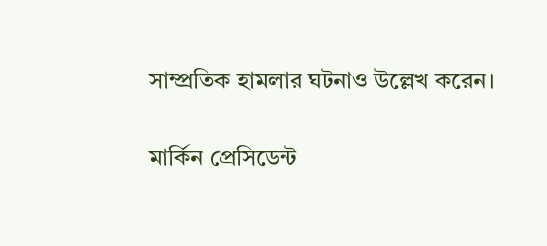সাম্প্রতিক হামলার ঘটনাও উল্লেখ করেন।

মার্কিন প্রেসিডেন্ট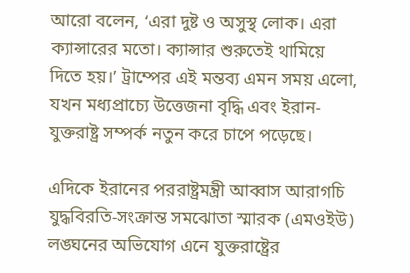আরো বলেন, ‘এরা দুষ্ট ও অসুস্থ লোক। এরা ক্যান্সারের মতো। ক্যান্সার শুরুতেই থামিয়ে দিতে হয়।’ ট্রাম্পের এই মন্তব্য এমন সময় এলো, যখন মধ্যপ্রাচ্যে উত্তেজনা বৃদ্ধি এবং ইরান-যুক্তরাষ্ট্র সম্পর্ক নতুন করে চাপে পড়েছে।

এদিকে ইরানের পররাষ্ট্রমন্ত্রী আব্বাস আরাগচি যুদ্ধবিরতি-সংক্রান্ত সমঝোতা স্মারক (এমওইউ) লঙ্ঘনের অভিযোগ এনে যুক্তরাষ্ট্রের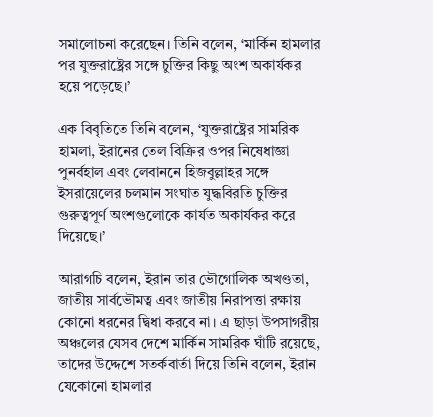সমালোচনা করেছেন। তিনি বলেন, ‘মার্কিন হামলার পর যুক্তরাষ্ট্রের সঙ্গে চুক্তির কিছু অংশ অকার্যকর হয়ে পড়েছে।’

এক বিবৃতিতে তিনি বলেন, ‘যুক্তরাষ্ট্রের সামরিক হামলা, ইরানের তেল বিক্রির ওপর নিষেধাজ্ঞা পুনর্বহাল এবং লেবাননে হিজবুল্লাহর সঙ্গে ইসরায়েলের চলমান সংঘাত যুদ্ধবিরতি চুক্তির গুরুত্বপূর্ণ অংশগুলোকে কার্যত অকার্যকর করে দিয়েছে।’

আরাগচি বলেন, ইরান তার ভৌগোলিক অখণ্ডতা, জাতীয় সার্বভৌমত্ব এবং জাতীয় নিরাপত্তা রক্ষায় কোনো ধরনের দ্বিধা করবে না। এ ছাড়া উপসাগরীয় অঞ্চলের যেসব দেশে মার্কিন সামরিক ঘাঁটি রয়েছে, তাদের উদ্দেশে সতর্কবার্তা দিয়ে তিনি বলেন, ইরান যেকোনো হামলার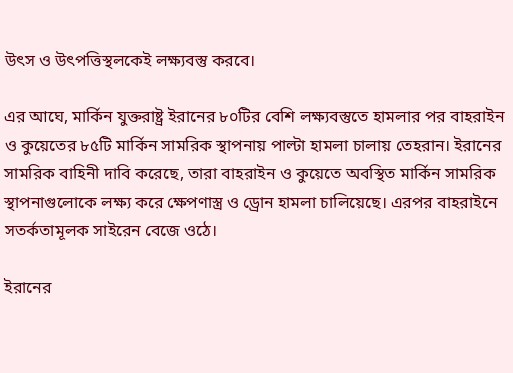উৎস ও উৎপত্তিস্থলকেই লক্ষ্যবস্তু করবে।

এর আঘে, মার্কিন যুক্তরাষ্ট্র ইরানের ৮০টির বেশি লক্ষ্যবস্তুতে হামলার পর বাহরাইন ও কুয়েতের ৮৫টি মার্কিন সামরিক স্থাপনায় পাল্টা হামলা চালায় তেহরান। ইরানের সামরিক বাহিনী দাবি করেছে, তারা বাহরাইন ও কুয়েতে অবস্থিত মার্কিন সামরিক স্থাপনাগুলোকে লক্ষ্য করে ক্ষেপণাস্ত্র ও ড্রোন হামলা চালিয়েছে। এরপর বাহরাইনে সতর্কতামূলক সাইরেন বেজে ওঠে।

ইরানের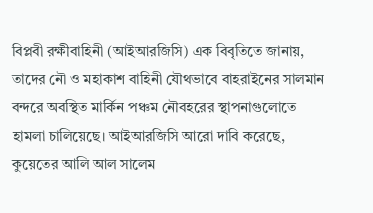বিপ্লবী রক্ষীবাহিনী (আইআরজিসি) এক বিবৃতিতে জানায়, তাদের নৌ ও মহাকাশ বাহিনী যৌথভাবে বাহরাইনের সালমান বন্দরে অবস্থিত মার্কিন পঞ্চম নৌবহরের স্থাপনাগুলোতে হামলা চালিয়েছে। আইআরজিসি আরো দাবি করেছে, কুয়েতের আলি আল সালেম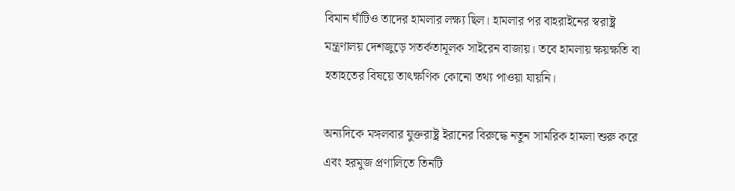বিমান ঘাঁটিও তাদের হামলার লক্ষ্য ছিল। হামলার পর বাহরাইনের স্বরাষ্ট্র মন্ত্রণালয় দেশজুড়ে সতর্কতামূলক সাইরেন বাজায়। তবে হামলায় ক্ষয়ক্ষতি বা হতাহতের বিষয়ে তাৎক্ষণিক কোনো তথ্য পাওয়া যায়নি।

অন্যদিকে মঙ্গলবার যুক্তরাষ্ট্র ইরানের বিরুদ্ধে নতুন সামরিক হামলা শুরু করে এবং হরমুজ প্রণালিতে তিনটি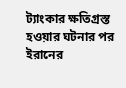ট্যাংকার ক্ষতিগ্রস্ত হওয়ার ঘটনার পর ইরানের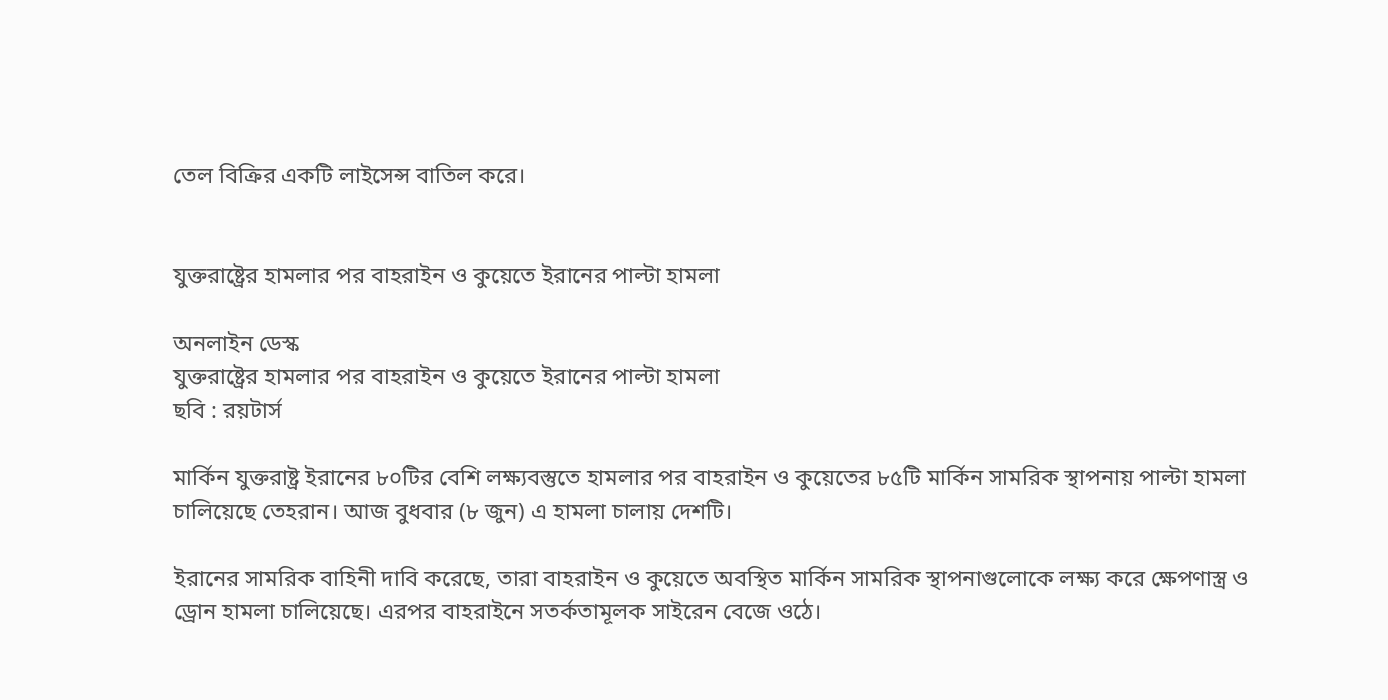তেল বিক্রির একটি লাইসেন্স বাতিল করে।


যুক্তরাষ্ট্রের হামলার পর বাহরাইন ও কুয়েতে ইরানের পাল্টা হামলা

অনলাইন ডেস্ক
যুক্তরাষ্ট্রের হামলার পর বাহরাইন ও কুয়েতে ইরানের পাল্টা হামলা
ছবি : রয়টার্স

মার্কিন যুক্তরাষ্ট্র ইরানের ৮০টির বেশি লক্ষ্যবস্তুতে হামলার পর বাহরাইন ও কুয়েতের ৮৫টি মার্কিন সামরিক স্থাপনায় পাল্টা হামলা চালিয়েছে তেহরান। আজ বুধবার (৮ জুন) এ হামলা চালায় দেশটি।

ইরানের সামরিক বাহিনী দাবি করেছে, তারা বাহরাইন ও কুয়েতে অবস্থিত মার্কিন সামরিক স্থাপনাগুলোকে লক্ষ্য করে ক্ষেপণাস্ত্র ও ড্রোন হামলা চালিয়েছে। এরপর বাহরাইনে সতর্কতামূলক সাইরেন বেজে ওঠে।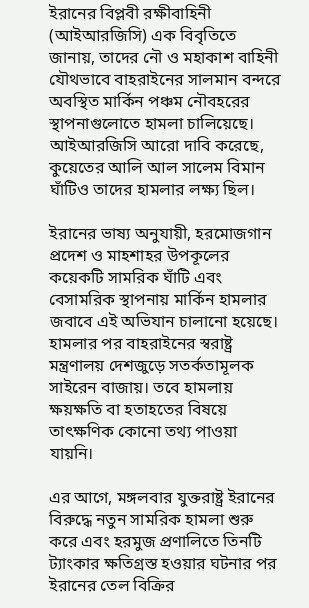ইরানের বিপ্লবী রক্ষীবাহিনী (আইআরজিসি) এক বিবৃতিতে জানায়, তাদের নৌ ও মহাকাশ বাহিনী যৌথভাবে বাহরাইনের সালমান বন্দরে অবস্থিত মার্কিন পঞ্চম নৌবহরের স্থাপনাগুলোতে হামলা চালিয়েছে। আইআরজিসি আরো দাবি করেছে, কুয়েতের আলি আল সালেম বিমান ঘাঁটিও তাদের হামলার লক্ষ্য ছিল।

ইরানের ভাষ্য অনুযায়ী, হরমোজগান প্রদেশ ও মাহশাহর উপকূলের কয়েকটি সামরিক ঘাঁটি এবং বেসামরিক স্থাপনায় মার্কিন হামলার জবাবে এই অভিযান চালানো হয়েছে। হামলার পর বাহরাইনের স্বরাষ্ট্র মন্ত্রণালয় দেশজুড়ে সতর্কতামূলক সাইরেন বাজায়। তবে হামলায় ক্ষয়ক্ষতি বা হতাহতের বিষয়ে তাৎক্ষণিক কোনো তথ্য পাওয়া যায়নি।

এর আগে, মঙ্গলবার যুক্তরাষ্ট্র ইরানের বিরুদ্ধে নতুন সামরিক হামলা শুরু করে এবং হরমুজ প্রণালিতে তিনটি ট্যাংকার ক্ষতিগ্রস্ত হওয়ার ঘটনার পর ইরানের তেল বিক্রির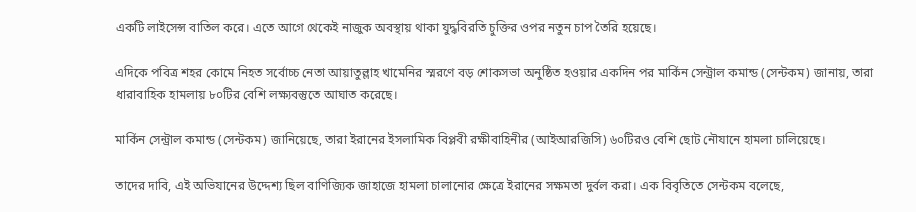একটি লাইসেন্স বাতিল করে। এতে আগে থেকেই নাজুক অবস্থায় থাকা যুদ্ধবিরতি চুক্তির ওপর নতুন চাপ তৈরি হয়েছে।

এদিকে পবিত্র শহর কোমে নিহত সর্বোচ্চ নেতা আয়াতুল্লাহ খামেনির স্মরণে বড় শোকসভা অনুষ্ঠিত হওয়ার একদিন পর মার্কিন সেন্ট্রাল কমান্ড (সেন্টকম) জানায়, তারা ধারাবাহিক হামলায় ৮০টির বেশি লক্ষ্যবস্তুতে আঘাত করেছে।

মার্কিন সেন্ট্রাল কমান্ড (সেন্টকম) জানিয়েছে, তারা ইরানের ইসলামিক বিপ্লবী রক্ষীবাহিনীর (আইআরজিসি) ৬০টিরও বেশি ছোট নৌযানে হামলা চালিয়েছে।

তাদের দাবি, এই অভিযানের উদ্দেশ্য ছিল বাণিজ্যিক জাহাজে হামলা চালানোর ক্ষেত্রে ইরানের সক্ষমতা দুর্বল করা। এক বিবৃতিতে সেন্টকম বলেছে,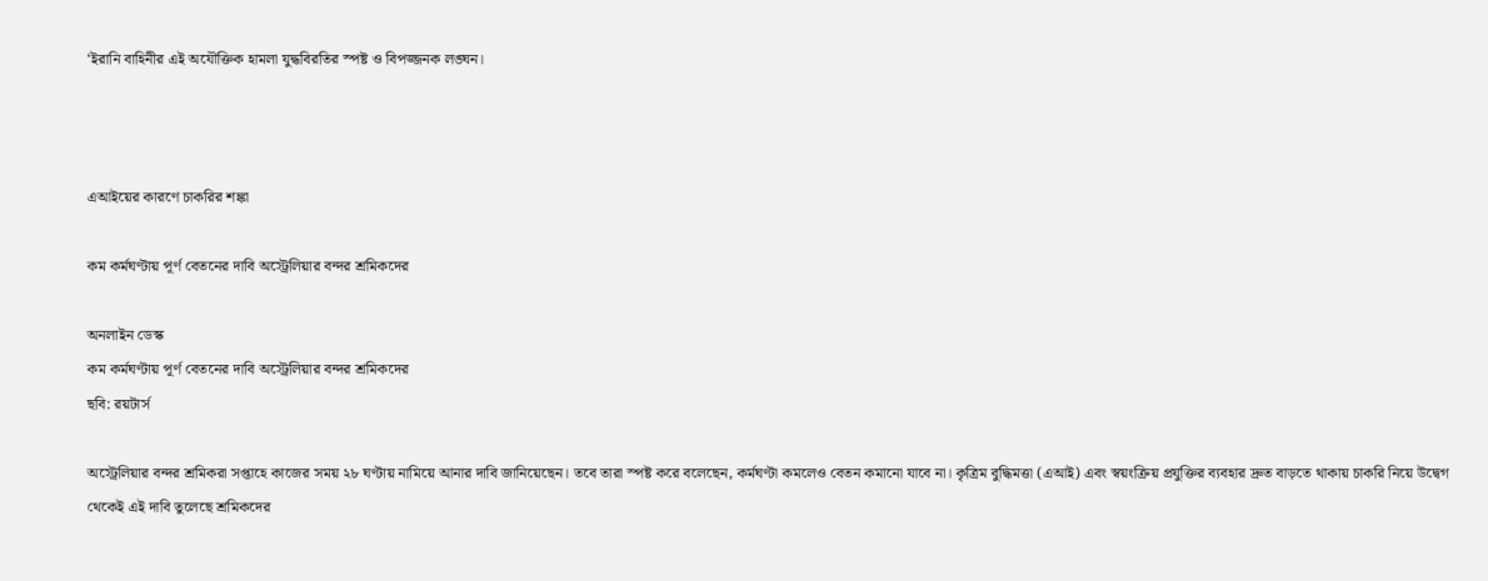‘ইরানি বাহিনীর এই অযৌক্তিক হামলা যুদ্ধবিরতির স্পষ্ট ও বিপজ্জনক লঙ্ঘন।



এআইয়ের কারণে চাকরির শঙ্কা

কম কর্মঘণ্টায় পূর্ণ বেতনের দাবি অস্ট্রেলিয়ার বন্দর শ্রমিকদের

অনলাইন ডেস্ক
কম কর্মঘণ্টায় পূর্ণ বেতনের দাবি অস্ট্রেলিয়ার বন্দর শ্রমিকদের
ছবি: রয়টার্স

অস্ট্রেলিয়ার বন্দর শ্রমিকরা সপ্তাহে কাজের সময় ২৮ ঘণ্টায় নামিয়ে আনার দাবি জানিয়েছেন। তবে তারা স্পষ্ট করে বলেছেন, কর্মঘণ্টা কমলেও বেতন কমানো যাবে না। কৃত্রিম বুদ্ধিমত্তা (এআই) এবং স্বয়ংক্রিয় প্রযুক্তির ব্যবহার দ্রুত বাড়তে থাকায় চাকরি নিয়ে উদ্বেগ থেকেই এই দাবি তুলেছে শ্রমিকদের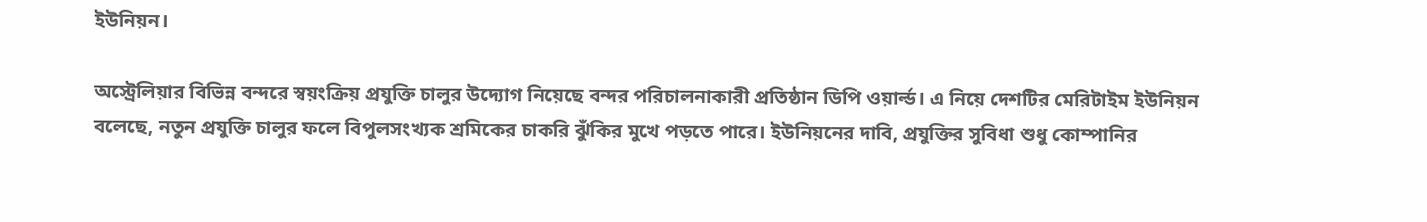ইউনিয়ন।

অস্ট্রেলিয়ার বিভিন্ন বন্দরে স্বয়ংক্রিয় প্রযুক্তি চালুর উদ্যোগ নিয়েছে বন্দর পরিচালনাকারী প্রতিষ্ঠান ডিপি ওয়ার্ল্ড। এ নিয়ে দেশটির মেরিটাইম ইউনিয়ন বলেছে, নতুন প্রযুক্তি চালুর ফলে বিপুলসংখ্যক শ্রমিকের চাকরি ঝুঁকির মুখে পড়তে পারে। ইউনিয়নের দাবি, প্রযুক্তির সুবিধা শুধু কোম্পানির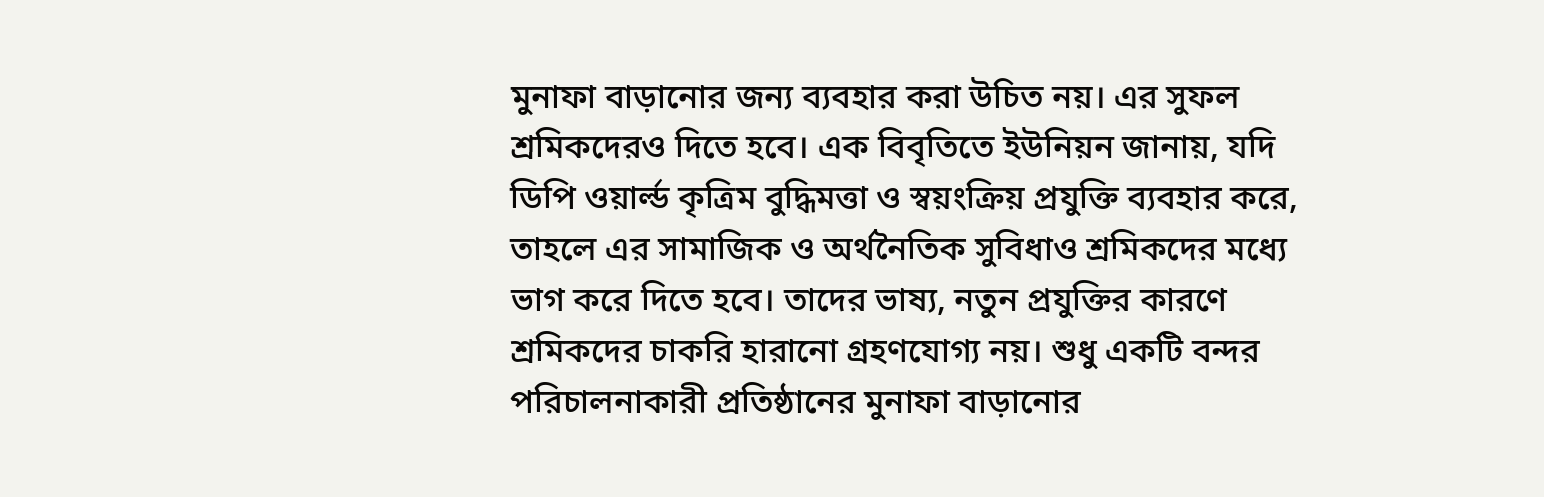মুনাফা বাড়ানোর জন্য ব্যবহার করা উচিত নয়। এর সুফল শ্রমিকদেরও দিতে হবে। এক বিবৃতিতে ইউনিয়ন জানায়, যদি ডিপি ওয়ার্ল্ড কৃত্রিম বুদ্ধিমত্তা ও স্বয়ংক্রিয় প্রযুক্তি ব্যবহার করে, তাহলে এর সামাজিক ও অর্থনৈতিক সুবিধাও শ্রমিকদের মধ্যে ভাগ করে দিতে হবে। তাদের ভাষ্য, নতুন প্রযুক্তির কারণে শ্রমিকদের চাকরি হারানো গ্রহণযোগ্য নয়। শুধু একটি বন্দর পরিচালনাকারী প্রতিষ্ঠানের মুনাফা বাড়ানোর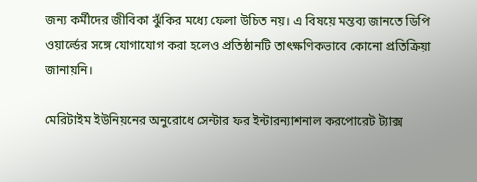জন্য কর্মীদের জীবিকা ঝুঁকির মধ্যে ফেলা উচিত নয়। এ বিষয়ে মন্তব্য জানতে ডিপি ওয়ার্ল্ডের সঙ্গে যোগাযোগ করা হলেও প্রতিষ্ঠানটি তাৎক্ষণিকভাবে কোনো প্রতিক্রিয়া জানায়নি।

মেরিটাইম ইউনিয়নের অনুরোধে সেন্টার ফর ইন্টারন্যাশনাল করপোরেট ট্যাক্স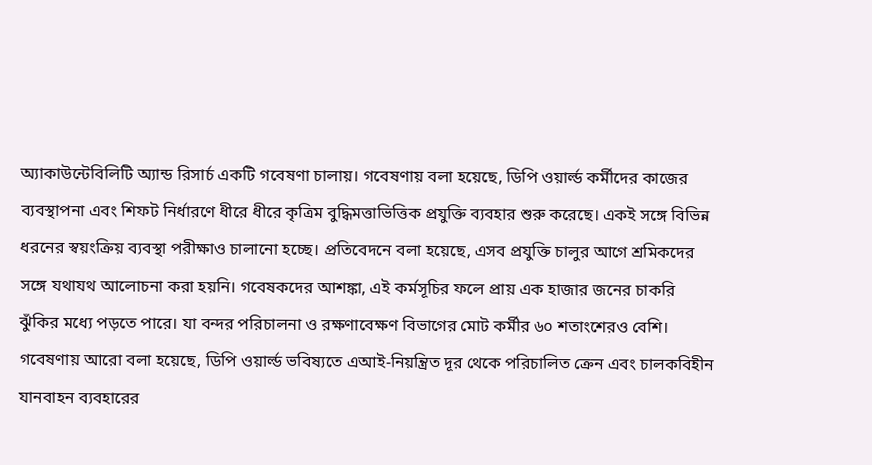অ্যাকাউন্টেবিলিটি অ্যান্ড রিসার্চ একটি গবেষণা চালায়। গবেষণায় বলা হয়েছে, ডিপি ওয়ার্ল্ড কর্মীদের কাজের ব্যবস্থাপনা এবং শিফট নির্ধারণে ধীরে ধীরে কৃত্রিম বুদ্ধিমত্তাভিত্তিক প্রযুক্তি ব্যবহার শুরু করেছে। একই সঙ্গে বিভিন্ন ধরনের স্বয়ংক্রিয় ব্যবস্থা পরীক্ষাও চালানো হচ্ছে। প্রতিবেদনে বলা হয়েছে, এসব প্রযুক্তি চালুর আগে শ্রমিকদের সঙ্গে যথাযথ আলোচনা করা হয়নি। গবেষকদের আশঙ্কা, এই কর্মসূচির ফলে প্রায় এক হাজার জনের চাকরি ঝুঁকির মধ্যে পড়তে পারে। যা বন্দর পরিচালনা ও রক্ষণাবেক্ষণ বিভাগের মোট কর্মীর ৬০ শতাংশেরও বেশি। গবেষণায় আরো বলা হয়েছে, ডিপি ওয়ার্ল্ড ভবিষ্যতে এআই-নিয়ন্ত্রিত দূর থেকে পরিচালিত ক্রেন এবং চালকবিহীন যানবাহন ব্যবহারের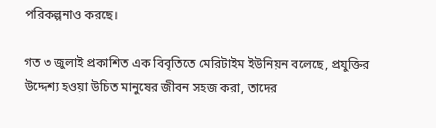পরিকল্পনাও করছে।

গত ৩ জুলাই প্রকাশিত এক বিবৃতিতে মেরিটাইম ইউনিয়ন বলেছে, প্রযুক্তির উদ্দেশ্য হওয়া উচিত মানুষের জীবন সহজ করা, তাদের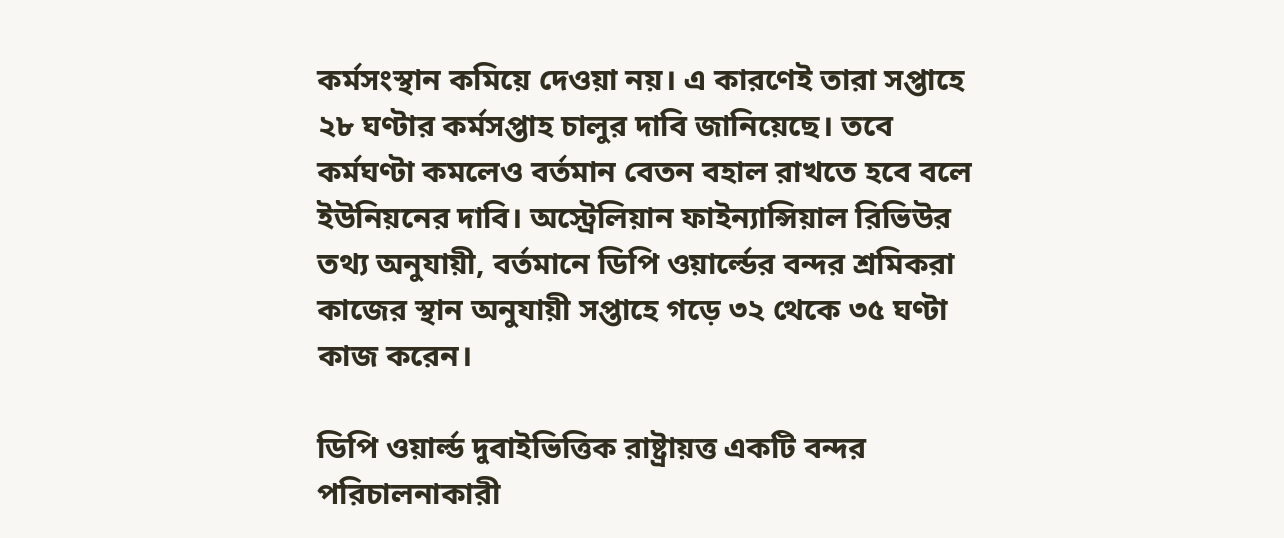কর্মসংস্থান কমিয়ে দেওয়া নয়। এ কারণেই তারা সপ্তাহে ২৮ ঘণ্টার কর্মসপ্তাহ চালুর দাবি জানিয়েছে। তবে কর্মঘণ্টা কমলেও বর্তমান বেতন বহাল রাখতে হবে বলে ইউনিয়নের দাবি। অস্ট্রেলিয়ান ফাইন্যান্সিয়াল রিভিউর তথ্য অনুযায়ী, বর্তমানে ডিপি ওয়ার্ল্ডের বন্দর শ্রমিকরা কাজের স্থান অনুযায়ী সপ্তাহে গড়ে ৩২ থেকে ৩৫ ঘণ্টা কাজ করেন।

ডিপি ওয়ার্ল্ড দুবাইভিত্তিক রাষ্ট্রায়ত্ত একটি বন্দর পরিচালনাকারী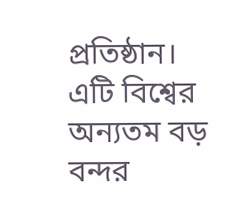প্রতিষ্ঠান। এটি বিশ্বের অন্যতম বড় বন্দর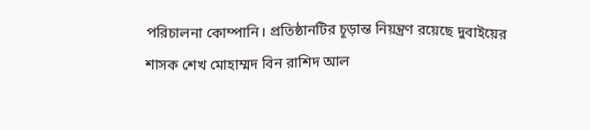পরিচালনা কোম্পানি। প্রতিষ্ঠানটির চূড়ান্ত নিয়ন্ত্রণ রয়েছে দুবাইয়ের শাসক শেখ মোহাম্মদ বিন রাশিদ আল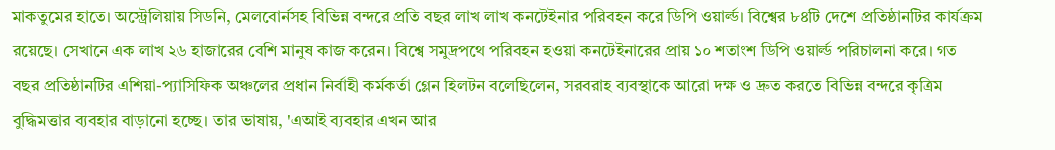মাকতুমের হাতে। অস্ট্রেলিয়ায় সিডনি, মেলবোর্নসহ বিভিন্ন বন্দরে প্রতি বছর লাখ লাখ কনটেইনার পরিবহন করে ডিপি ওয়ার্ল্ড। বিশ্বের ৮৪টি দেশে প্রতিষ্ঠানটির কার্যক্রম রয়েছে। সেখানে এক লাখ ২৬ হাজারের বেশি মানুষ কাজ করেন। বিশ্বে সমুদ্রপথে পরিবহন হওয়া কনটেইনারের প্রায় ১০ শতাংশ ডিপি ওয়ার্ল্ড পরিচালনা করে। গত বছর প্রতিষ্ঠানটির এশিয়া-প্যাসিফিক অঞ্চলের প্রধান নির্বাহী কর্মকর্তা গ্লেন হিলটন বলেছিলেন, সরবরাহ ব্যবস্থাকে আরো দক্ষ ও দ্রুত করতে বিভিন্ন বন্দরে কৃত্রিম বুদ্ধিমত্তার ব্যবহার বাড়ানো হচ্ছে। তার ভাষায়, 'এআই ব্যবহার এখন আর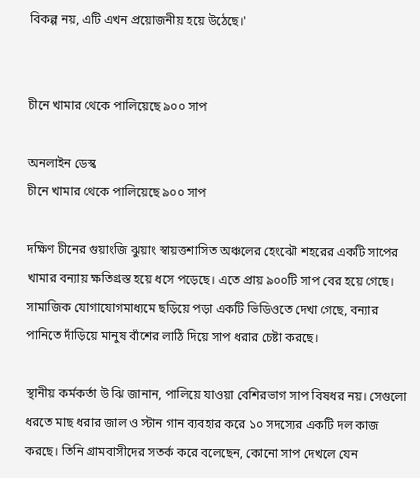বিকল্প নয়, এটি এখন প্রয়োজনীয় হয়ে উঠেছে।'


চীনে খামার থেকে পালিয়েছে ৯০০ সাপ

অনলাইন ডেস্ক
চীনে খামার থেকে পালিয়েছে ৯০০ সাপ

দক্ষিণ চীনের গুয়াংজি ঝুয়াং স্বায়ত্তশাসিত অঞ্চলের হেংঝৌ শহরের একটি সাপের খামার বন্যায় ক্ষতিগ্রস্ত হয়ে ধসে পড়েছে। এতে প্রায় ৯০০টি সাপ বের হয়ে গেছে। সামাজিক যোগাযোগমাধ্যমে ছড়িয়ে পড়া একটি ভিডিওতে দেখা গেছে, বন্যার পানিতে দাঁড়িয়ে মানুষ বাঁশের লাঠি দিয়ে সাপ ধরার চেষ্টা করছে।

স্থানীয় কর্মকর্তা উ ঝি জানান, পালিয়ে যাওয়া বেশিরভাগ সাপ বিষধর নয়। সেগুলো ধরতে মাছ ধরার জাল ও স্টান গান ব্যবহার করে ১০ সদস্যের একটি দল কাজ করছে। তিনি গ্রামবাসীদের সতর্ক করে বলেছেন, কোনো সাপ দেখলে যেন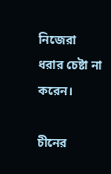নিজেরা ধরার চেষ্টা না করেন।

চীনের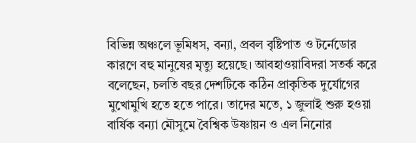বিভিন্ন অঞ্চলে ভূমিধস, বন্যা, প্রবল বৃষ্টিপাত ও টর্নেডোর কারণে বহু মানুষের মৃত্যু হয়েছে। আবহাওয়াবিদরা সতর্ক করে বলেছেন, চলতি বছর দেশটিকে কঠিন প্রাকৃতিক দুর্যোগের মুখোমুখি হতে হতে পারে। তাদের মতে, ১ জুলাই শুরু হওয়া বার্ষিক বন্যা মৌসুমে বৈশ্বিক উষ্ণায়ন ও এল নিনোর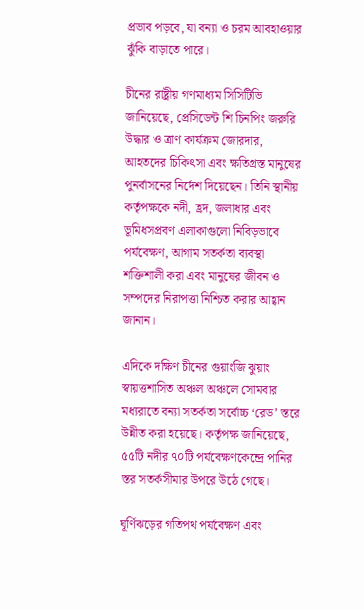প্রভাব পড়বে, যা বন্যা ও চরম আবহাওয়ার ঝুঁকি বাড়াতে পারে।

চীনের রাষ্ট্রীয় গণমাধ্যম সিসিটিভি জানিয়েছে, প্রেসিডেন্ট শি চিনপিং জরুরি উদ্ধার ও ত্রাণ কার্যক্রম জোরদার, আহতদের চিকিৎসা এবং ক্ষতিগ্রস্ত মানুষের পুনর্বাসনের নির্দেশ দিয়েছেন। তিনি স্থানীয় কর্তৃপক্ষকে নদী, হ্রদ, জলাধার এবং ভূমিধসপ্রবণ এলাকাগুলো নিবিড়ভাবে পর্যবেক্ষণ, আগাম সতর্কতা ব্যবস্থা শক্তিশালী করা এবং মানুষের জীবন ও সম্পদের নিরাপত্তা নিশ্চিত করার আহ্বান জানান।

এদিকে দক্ষিণ চীনের গুয়াংজি ঝুয়াং স্বায়ত্তশাসিত অঞ্চল অঞ্চলে সোমবার মধ্যরাতে বন্যা সতর্কতা সর্বোচ্চ ‘রেড’ স্তরে উন্নীত করা হয়েছে। কর্তৃপক্ষ জানিয়েছে, ৫৫টি নদীর ৭০টি পর্যবেক্ষণকেন্দ্রে পানির স্তর সতর্কসীমার উপরে উঠে গেছে।

ঘূর্ণিঝড়ের গতিপথ পর্যবেক্ষণ এবং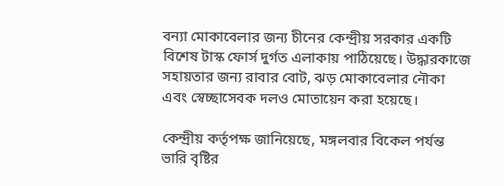বন্যা মোকাবেলার জন্য চীনের কেন্দ্রীয় সরকার একটি বিশেষ টাস্ক ফোর্স দুর্গত এলাকায় পাঠিয়েছে। উদ্ধারকাজে সহায়তার জন্য রাবার বোট, ঝড় মোকাবেলার নৌকা এবং স্বেচ্ছাসেবক দলও মোতায়েন করা হয়েছে।

কেন্দ্রীয় কর্তৃপক্ষ জানিয়েছে, মঙ্গলবার বিকেল পর্যন্ত ভারি বৃষ্টির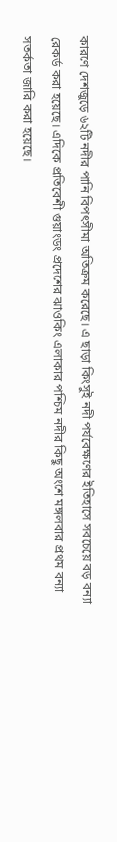কারণে দেশজুড়ে ৬২টি নদীর পানি বিপৎসীমা অতিক্রম করেছে। এ ছাড়া কিংসুই নদী পর্যবেক্ষণের ইতিহাসে সবচেয়ে বড় বন্যা রেকর্ড করা হয়েছে। এদিকে প্রতিবেশী গুয়াংডং প্রদেশের ঝাওকিং এলাকার পশ্চিম নদীর কিছু অংশে মঙ্গলবার প্রথম বন্যা সতর্কতা জারি করা হয়েছে।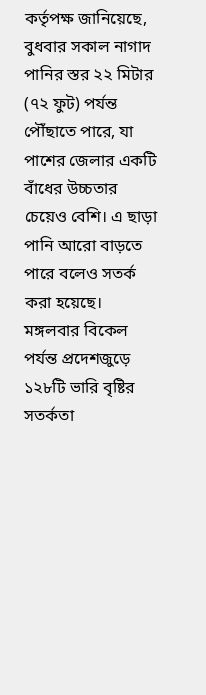কর্তৃপক্ষ জানিয়েছে, বুধবার সকাল নাগাদ পানির স্তর ২২ মিটার (৭২ ফুট) পর্যন্ত পৌঁছাতে পারে, যা পাশের জেলার একটি বাঁধের উচ্চতার চেয়েও বেশি। এ ছাড়া পানি আরো বাড়তে পারে বলেও সতর্ক করা হয়েছে। মঙ্গলবার বিকেল পর্যন্ত প্রদেশজুড়ে ১২৮টি ভারি বৃষ্টির সতর্কতা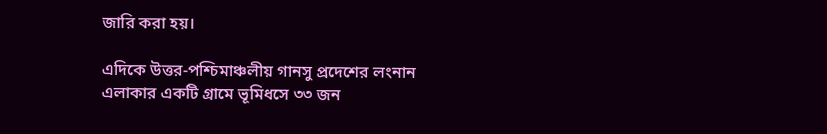জারি করা হয়।

এদিকে উত্তর-পশ্চিমাঞ্চলীয় গানসু প্রদেশের লংনান এলাকার একটি গ্রামে ভূমিধসে ৩৩ জন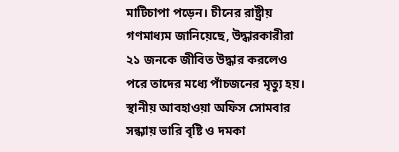মাটিচাপা পড়েন। চীনের রাষ্ট্রীয় গণমাধ্যম জানিয়েছে, উদ্ধারকারীরা ২১ জনকে জীবিত উদ্ধার করলেও পরে তাদের মধ্যে পাঁচজনের মৃত্যু হয়। স্থানীয় আবহাওয়া অফিস সোমবার সন্ধ্যায় ভারি বৃষ্টি ও দমকা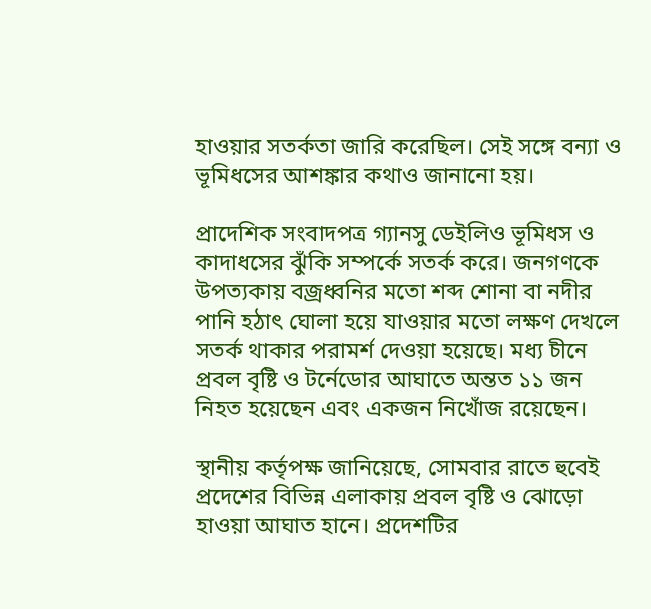হাওয়ার সতর্কতা জারি করেছিল। সেই সঙ্গে বন্যা ও ভূমিধসের আশঙ্কার কথাও জানানো হয়।

প্রাদেশিক সংবাদপত্র গ্যানসু ডেইলিও ভূমিধস ও কাদাধসের ঝুঁকি সম্পর্কে সতর্ক করে। জনগণকে উপত্যকায় বজ্রধ্বনির মতো শব্দ শোনা বা নদীর পানি হঠাৎ ঘোলা হয়ে যাওয়ার মতো লক্ষণ দেখলে সতর্ক থাকার পরামর্শ দেওয়া হয়েছে। মধ্য চীনে প্রবল বৃষ্টি ও টর্নেডোর আঘাতে অন্তত ১১ জন নিহত হয়েছেন এবং একজন নিখোঁজ রয়েছেন।

স্থানীয় কর্তৃপক্ষ জানিয়েছে, সোমবার রাতে হুবেই প্রদেশের বিভিন্ন এলাকায় প্রবল বৃষ্টি ও ঝোড়ো হাওয়া আঘাত হানে। প্রদেশটির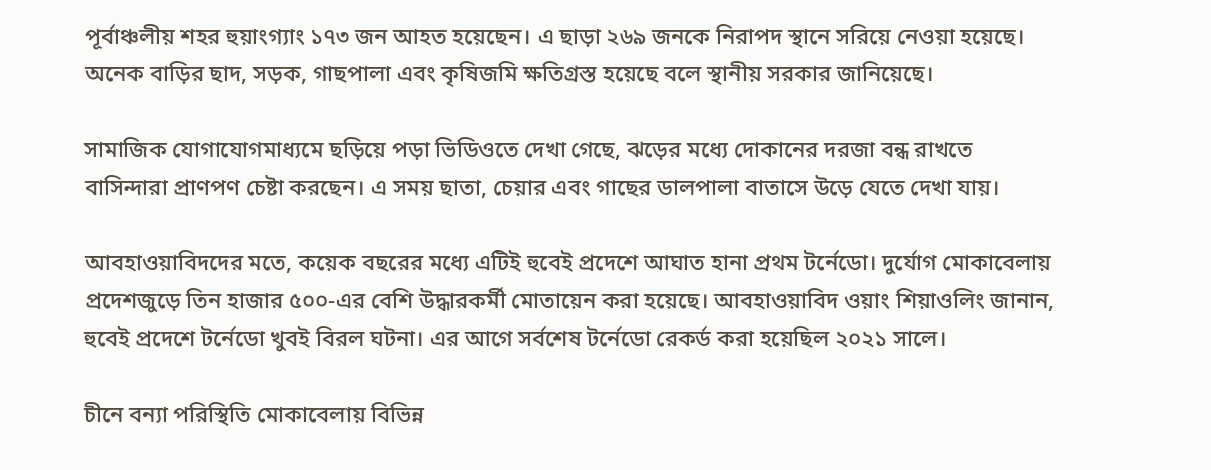পূর্বাঞ্চলীয় শহর হুয়াংগ্যাং ১৭৩ জন আহত হয়েছেন। এ ছাড়া ২৬৯ জনকে নিরাপদ স্থানে সরিয়ে নেওয়া হয়েছে। অনেক বাড়ির ছাদ, সড়ক, গাছপালা এবং কৃষিজমি ক্ষতিগ্রস্ত হয়েছে বলে স্থানীয় সরকার জানিয়েছে।

সামাজিক যোগাযোগমাধ্যমে ছড়িয়ে পড়া ভিডিওতে দেখা গেছে, ঝড়ের মধ্যে দোকানের দরজা বন্ধ রাখতে বাসিন্দারা প্রাণপণ চেষ্টা করছেন। এ সময় ছাতা, চেয়ার এবং গাছের ডালপালা বাতাসে উড়ে যেতে দেখা যায়।

আবহাওয়াবিদদের মতে, কয়েক বছরের মধ্যে এটিই হুবেই প্রদেশে আঘাত হানা প্রথম টর্নেডো। দুর্যোগ মোকাবেলায় প্রদেশজুড়ে তিন হাজার ৫০০-এর বেশি উদ্ধারকর্মী মোতায়েন করা হয়েছে। আবহাওয়াবিদ ওয়াং শিয়াওলিং জানান, হুবেই প্রদেশে টর্নেডো খুবই বিরল ঘটনা। এর আগে সর্বশেষ টর্নেডো রেকর্ড করা হয়েছিল ২০২১ সালে।

চীনে বন্যা পরিস্থিতি মোকাবেলায় বিভিন্ন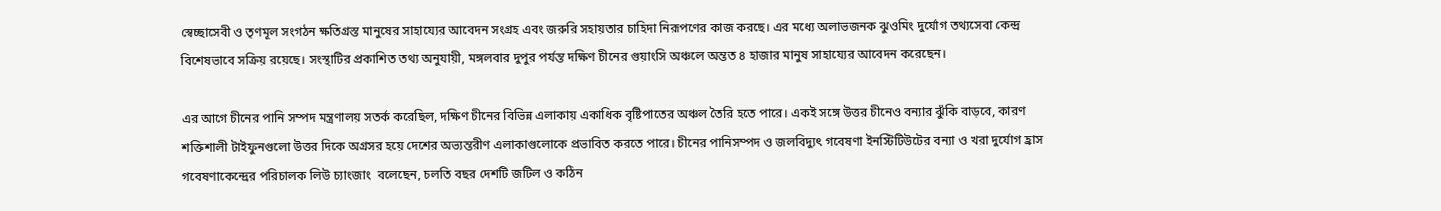স্বেচ্ছাসেবী ও তৃণমূল সংগঠন ক্ষতিগ্রস্ত মানুষের সাহায্যের আবেদন সংগ্রহ এবং জরুরি সহায়তার চাহিদা নিরূপণের কাজ করছে। এর মধ্যে অলাভজনক ঝুওমিং দুর্যোগ তথ্যসেবা কেন্দ্র বিশেষভাবে সক্রিয় রয়েছে। সংস্থাটির প্রকাশিত তথ্য অনুযায়ী, মঙ্গলবার দুপুর পর্যন্ত দক্ষিণ চীনের গুয়াংসি অঞ্চলে অন্তত ৪ হাজার মানুষ সাহায্যের আবেদন করেছেন।

এর আগে চীনের পানি সম্পদ মন্ত্রণালয় সতর্ক করেছিল, দক্ষিণ চীনের বিভিন্ন এলাকায় একাধিক বৃষ্টিপাতের অঞ্চল তৈরি হতে পারে। একই সঙ্গে উত্তর চীনেও বন্যার ঝুঁকি বাড়বে, কারণ শক্তিশালী টাইফুনগুলো উত্তর দিকে অগ্রসর হয়ে দেশের অভ্যন্তরীণ এলাকাগুলোকে প্রভাবিত করতে পারে। চীনের পানিসম্পদ ও জলবিদ্যুৎ গবেষণা ইনস্টিটিউটের বন্যা ও খরা দুর্যোগ হ্রাস গবেষণাকেন্দ্রের পরিচালক লিউ চ্যাংজাং  বলেছেন, চলতি বছর দেশটি জটিল ও কঠিন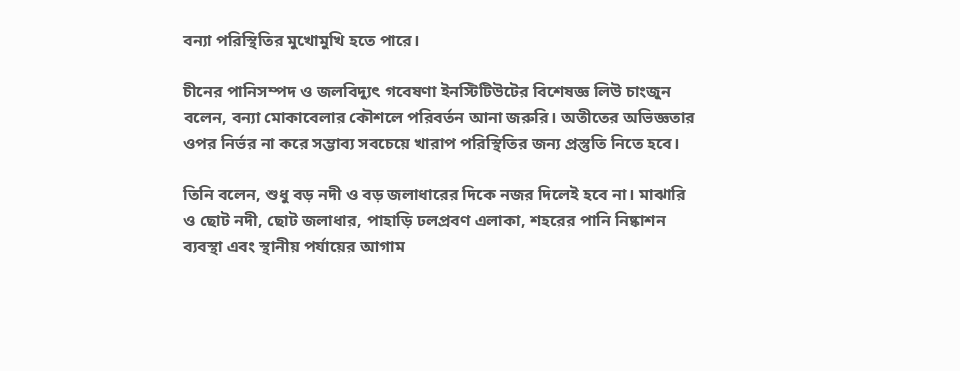বন্যা পরিস্থিতির মুখোমুখি হতে পারে।

চীনের পানিসম্পদ ও জলবিদ্যুৎ গবেষণা ইনস্টিটিউটের বিশেষজ্ঞ লিউ চাংজুন বলেন, বন্যা মোকাবেলার কৌশলে পরিবর্তন আনা জরুরি। অতীতের অভিজ্ঞতার ওপর নির্ভর না করে সম্ভাব্য সবচেয়ে খারাপ পরিস্থিতির জন্য প্রস্তুতি নিতে হবে।

তিনি বলেন, শুধু বড় নদী ও বড় জলাধারের দিকে নজর দিলেই হবে না। মাঝারি ও ছোট নদী, ছোট জলাধার, পাহাড়ি ঢলপ্রবণ এলাকা, শহরের পানি নিষ্কাশন ব্যবস্থা এবং স্থানীয় পর্যায়ের আগাম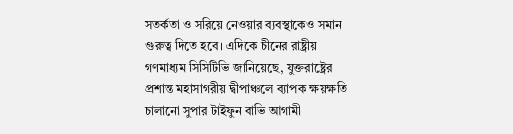সতর্কতা ও সরিয়ে নেওয়ার ব্যবস্থাকেও সমান গুরুত্ব দিতে হবে। এদিকে চীনের রাষ্ট্রীয় গণমাধ্যম সিসিটিভি জানিয়েছে, যুক্তরাষ্ট্রের প্রশান্ত মহাসাগরীয় দ্বীপাঞ্চলে ব্যাপক ক্ষয়ক্ষতি চালানো সুপার টাইফুন বাভি আগামী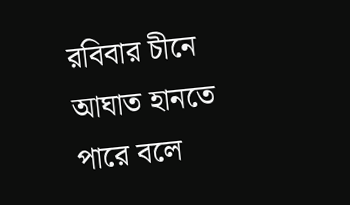রবিবার চীনে আঘাত হানতে পারে বলে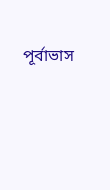পূর্বাভাস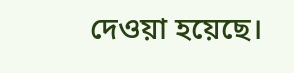দেওয়া হয়েছে।